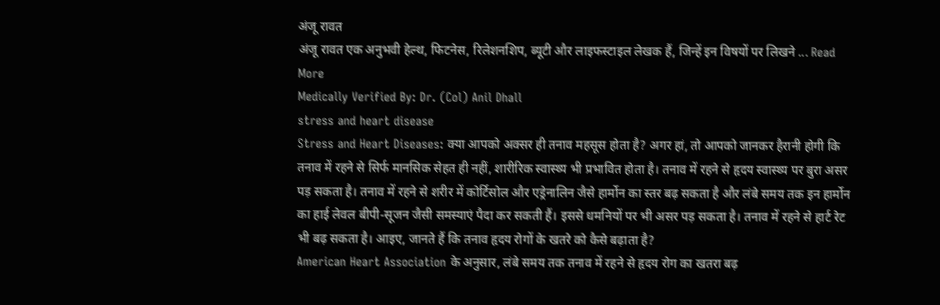अंजू रावत
अंजू रावत एक अनुभवी हेल्थ, फिटनेस, रिलेशनशिप, ब्यूटी और लाइफस्टाइल लेखक हैं, जिन्हें इन विषयों पर लिखने ... Read More
Medically Verified By: Dr. (Col) Anil Dhall
stress and heart disease
Stress and Heart Diseases: क्या आपको अक्सर ही तनाव महसूस होता है? अगर हां, तो आपको जानकर हैरानी होगी कि तनाव में रहने से सिर्फ मानसिक सेहत ही नहीं, शारीरिक स्वास्थ्य भी प्रभावित होता है। तनाव में रहने से हृदय स्वास्थ्य पर बुरा असर पड़ सकता है। तनाव में रहने से शरीर में कोर्टिसोल और एड्रेनालिन जैसे हार्मोन का स्तर बढ़ सकता है और लंबे समय तक इन हार्मोन का हाई लेवल बीपी-सूजन जैसी समस्याएं पैदा कर सकती हैं। इससे धमनियों पर भी असर पड़ सकता है। तनाव में रहने से हार्ट रेट भी बढ़ सकता है। आइए, जानते हैं कि तनाव हृदय रोगों के खतरे को कैसे बढ़ाता है?
American Heart Association के अनुसार, लंबे समय तक तनाव में रहने से हृदय रोग का खतरा बढ़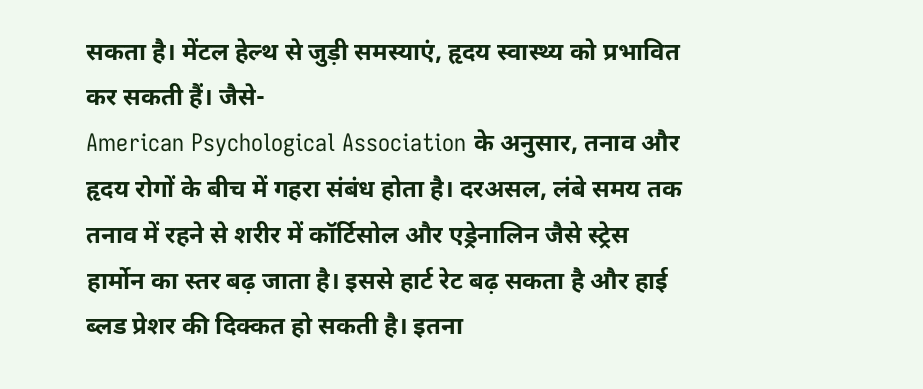सकता है। मेंटल हेल्थ से जुड़ी समस्याएं, हृदय स्वास्थ्य को प्रभावित कर सकती हैं। जैसे-
American Psychological Association के अनुसार, तनाव और हृदय रोगों के बीच में गहरा संबंध होता है। दरअसल, लंबे समय तक तनाव में रहने से शरीर में कॉर्टिसोल और एड्रेनालिन जैसे स्ट्रेस हार्मोन का स्तर बढ़ जाता है। इससे हार्ट रेट बढ़ सकता है और हाई ब्लड प्रेशर की दिक्कत हो सकती है। इतना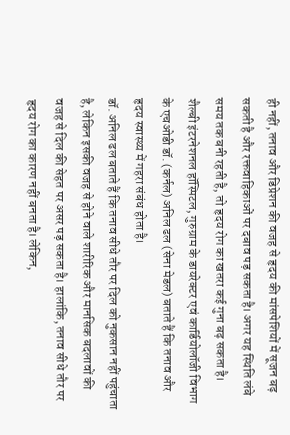ही नहीं, तनाव और डिप्रेशन की वजह से हृदय की मांसपेशियों में सूजन बढ़ सकती है और रक्तवाहिकाओं पर दबाव पड़ सकता है। अगर यह स्थिति लंबे समय तक बनी रहती है, तो हृदय रोग का खतरा कई गुना बढ़ सकता है।
शैल्बी इंटरनेशनल हॉस्पिटल, गुरुग्राम के डायरेक्टर एवं कार्डियोलॉजी विभाग के एचओडी डॉ. (कर्नल) अनिल ढल (सेना मेडल) बताते हैं कि तनाव और हृदय स्वास्थ्य में गहरा संबंध होता है।
डॉ. अनिल ढल बताते हैं कि तनाव सीधे तौर पर दिल को नुकसान नहीं पहुंचाता है, लेकिन इसकी वजह से होने वाले शारीरिक और मानसिक बदलावों की वजह से दिल की सेहत पर असर पड़ सकता है। हालांकि, तनाव सीधे तौर पर हृदय रोग का कारण नहीं बनता है। लेकिन,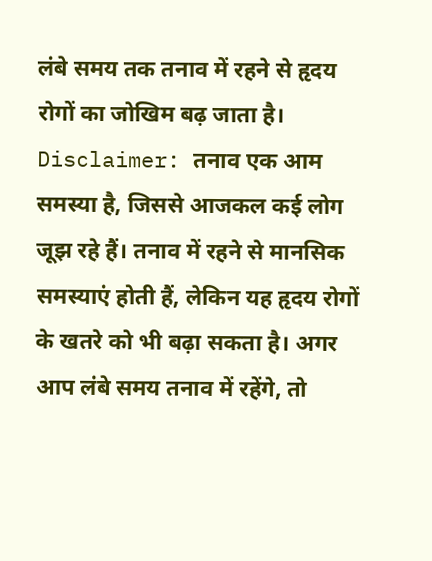लंबे समय तक तनाव में रहने से हृदय रोगों का जोखिम बढ़ जाता है।
Disclaimer: तनाव एक आम समस्या है, जिससे आजकल कई लोग जूझ रहे हैं। तनाव में रहने से मानसिक समस्याएं होती हैं, लेकिन यह हृदय रोगों के खतरे को भी बढ़ा सकता है। अगर आप लंबे समय तनाव में रहेंगे, तो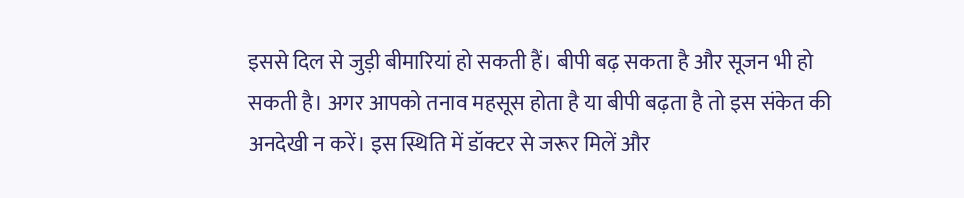इससे दिल से जुड़ी बीमारियां हो सकती हैं। बीपी बढ़ सकता है और सूजन भी हो सकती है। अगर आपको तनाव महसूस होता है या बीपी बढ़ता है तो इस संकेत की अनदेखी न करें। इस स्थिति में डॉक्टर से जरूर मिलें और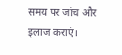समय पर जांच और इलाज कराएं।